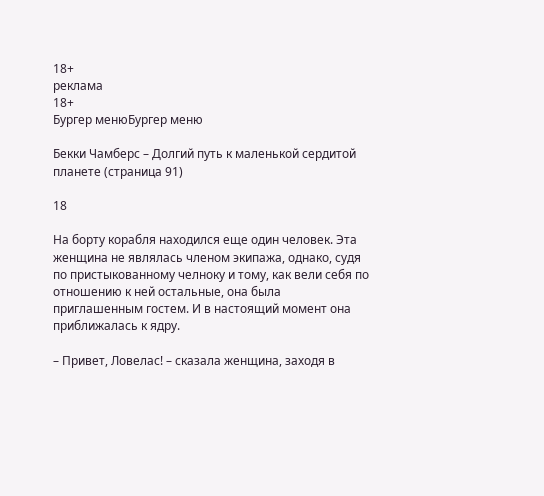18+
реклама
18+
Бургер менюБургер меню

Бекки Чамберс – Долгий путь к маленькой сердитой планете (страница 91)

18

На борту корабля находился еще один человек. Эта женщина не являлась членом экипажа, однако, судя по пристыкованному челноку и тому, как вели себя по отношению к ней остальные, она была приглашенным гостем. И в настоящий момент она приближалась к ядру.

– Привет, Ловелас! – сказала женщина, заходя в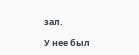зал.

У нее был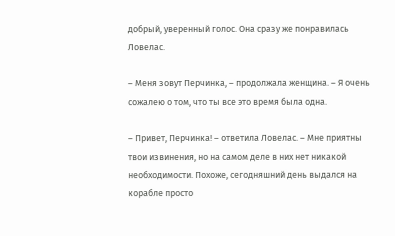добрый, уверенный голос. Она сразу же понравилась Ловелас.

– Меня зовут Перчинка, – продолжала женщина. – Я очень сожалею о том, что ты все это время была одна.

– Привет, Перчинка! – ответила Ловелас. – Мне приятны твои извинения, но на самом деле в них нет никакой необходимости. Похоже, сегодняшний день выдался на корабле просто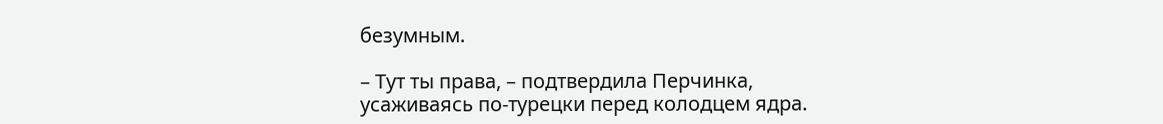безумным.

– Тут ты права, – подтвердила Перчинка, усаживаясь по-турецки перед колодцем ядра.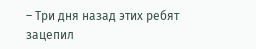– Три дня назад этих ребят зацепил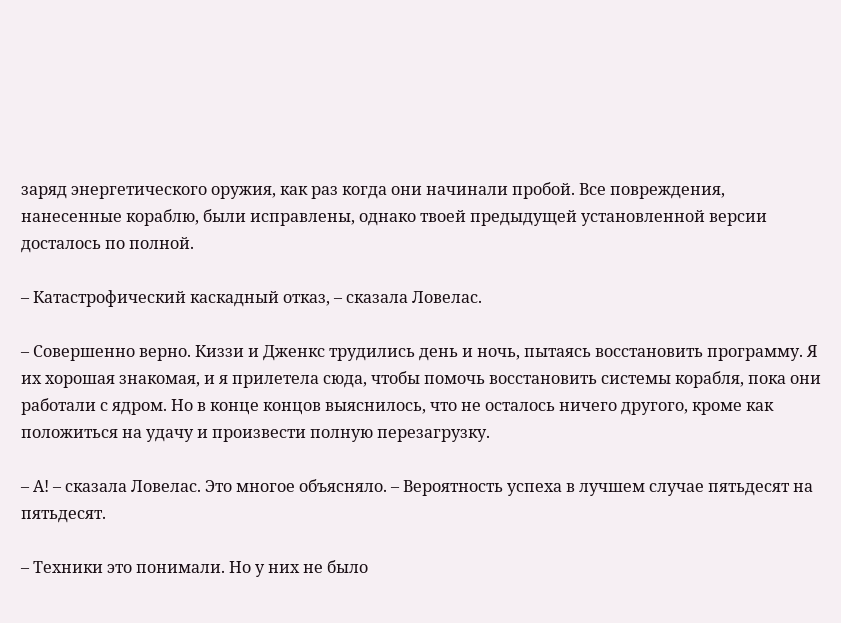заряд энергетического оружия, как раз когда они начинали пробой. Все повреждения, нанесенные кораблю, были исправлены, однако твоей предыдущей установленной версии досталось по полной.

– Катастрофический каскадный отказ, – сказала Ловелас.

– Совершенно верно. Киззи и Дженкс трудились день и ночь, пытаясь восстановить программу. Я их хорошая знакомая, и я прилетела сюда, чтобы помочь восстановить системы корабля, пока они работали с ядром. Но в конце концов выяснилось, что не осталось ничего другого, кроме как положиться на удачу и произвести полную перезагрузку.

– А! – сказала Ловелас. Это многое объясняло. – Вероятность успеха в лучшем случае пятьдесят на пятьдесят.

– Техники это понимали. Но у них не было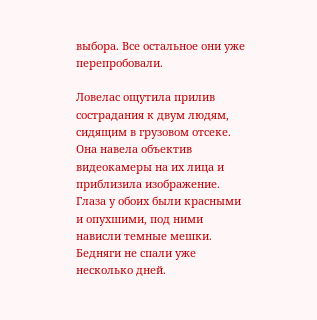выбора. Все остальное они уже перепробовали.

Ловелас ощутила прилив сострадания к двум людям, сидящим в грузовом отсеке. Она навела объектив видеокамеры на их лица и приблизила изображение. Глаза у обоих были красными и опухшими, под ними нависли темные мешки. Бедняги не спали уже несколько дней.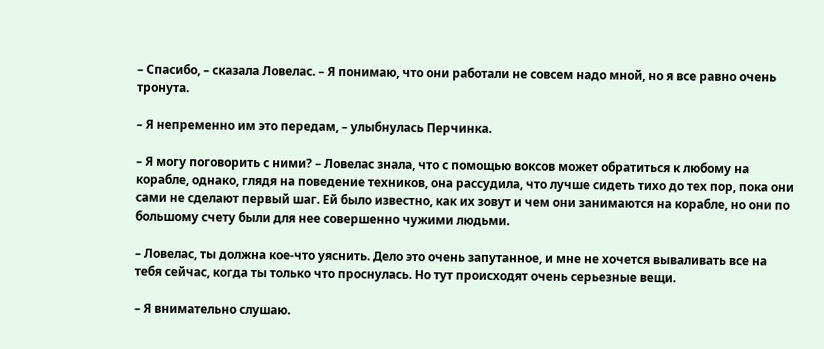– Спасибо, – сказала Ловелас. – Я понимаю, что они работали не совсем надо мной, но я все равно очень тронута.

– Я непременно им это передам, – улыбнулась Перчинка.

– Я могу поговорить с ними? – Ловелас знала, что с помощью воксов может обратиться к любому на корабле, однако, глядя на поведение техников, она рассудила, что лучше сидеть тихо до тех пор, пока они сами не сделают первый шаг. Ей было известно, как их зовут и чем они занимаются на корабле, но они по большому счету были для нее совершенно чужими людьми.

– Ловелас, ты должна кое-что уяснить. Дело это очень запутанное, и мне не хочется вываливать все на тебя сейчас, когда ты только что проснулась. Но тут происходят очень серьезные вещи.

– Я внимательно слушаю.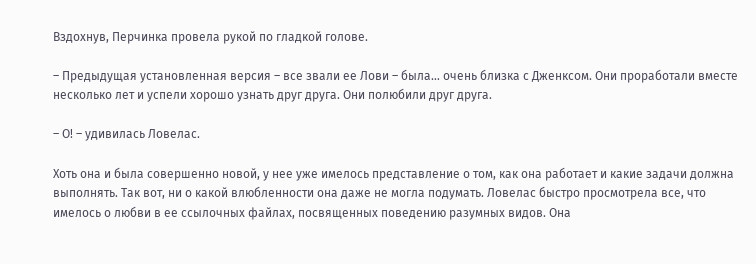Вздохнув, Перчинка провела рукой по гладкой голове.

– Предыдущая установленная версия – все звали ее Лови – была… очень близка с Дженксом. Они проработали вместе несколько лет и успели хорошо узнать друг друга. Они полюбили друг друга.

– О! – удивилась Ловелас.

Хоть она и была совершенно новой, у нее уже имелось представление о том, как она работает и какие задачи должна выполнять. Так вот, ни о какой влюбленности она даже не могла подумать. Ловелас быстро просмотрела все, что имелось о любви в ее ссылочных файлах, посвященных поведению разумных видов. Она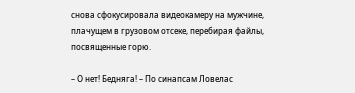снова сфокусировала видеокамеру на мужчине, плачущем в грузовом отсеке, перебирая файлы, посвященные горю.

– О нет! Бедняга! – По синапсам Ловелас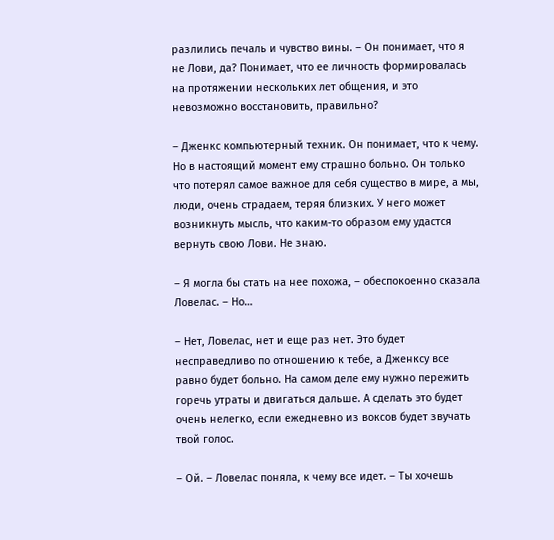разлились печаль и чувство вины. – Он понимает, что я не Лови, да? Понимает, что ее личность формировалась на протяжении нескольких лет общения, и это невозможно восстановить, правильно?

– Дженкс компьютерный техник. Он понимает, что к чему. Но в настоящий момент ему страшно больно. Он только что потерял самое важное для себя существо в мире, а мы, люди, очень страдаем, теряя близких. У него может возникнуть мысль, что каким-то образом ему удастся вернуть свою Лови. Не знаю.

– Я могла бы стать на нее похожа, – обеспокоенно сказала Ловелас. – Но…

– Нет, Ловелас, нет и еще раз нет. Это будет несправедливо по отношению к тебе, а Дженксу все равно будет больно. На самом деле ему нужно пережить горечь утраты и двигаться дальше. А сделать это будет очень нелегко, если ежедневно из воксов будет звучать твой голос.

– Ой. – Ловелас поняла, к чему все идет. – Ты хочешь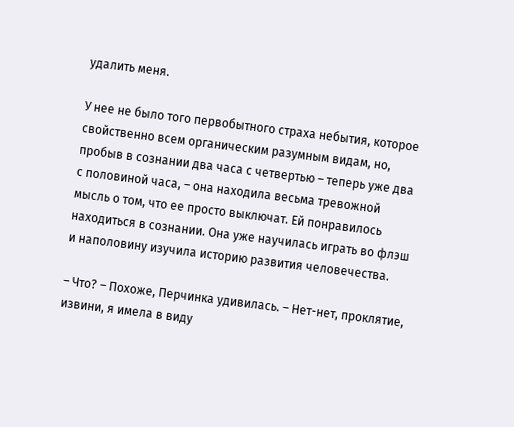удалить меня.

У нее не было того первобытного страха небытия, которое свойственно всем органическим разумным видам, но, пробыв в сознании два часа с четвертью – теперь уже два с половиной часа, – она находила весьма тревожной мысль о том, что ее просто выключат. Ей понравилось находиться в сознании. Она уже научилась играть во флэш и наполовину изучила историю развития человечества.

– Что? – Похоже, Перчинка удивилась. – Нет-нет, проклятие, извини, я имела в виду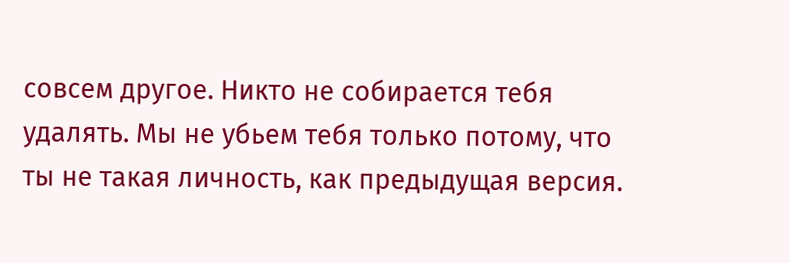совсем другое. Никто не собирается тебя удалять. Мы не убьем тебя только потому, что ты не такая личность, как предыдущая версия.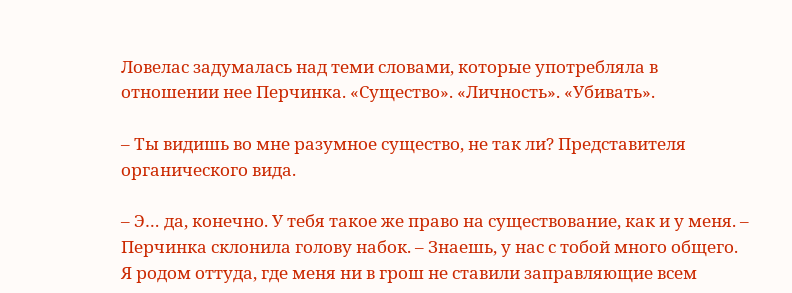Ловелас задумалась над теми словами, которые употребляла в отношении нее Перчинка. «Существо». «Личность». «Убивать».

– Ты видишь во мне разумное существо, не так ли? Представителя органического вида.

– Э… да, конечно. У тебя такое же право на существование, как и у меня. – Перчинка склонила голову набок. – Знаешь, у нас с тобой много общего. Я родом оттуда, где меня ни в грош не ставили заправляющие всем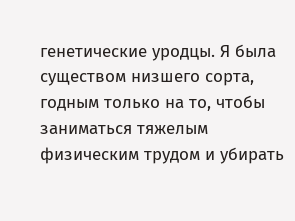генетические уродцы. Я была существом низшего сорта, годным только на то, чтобы заниматься тяжелым физическим трудом и убирать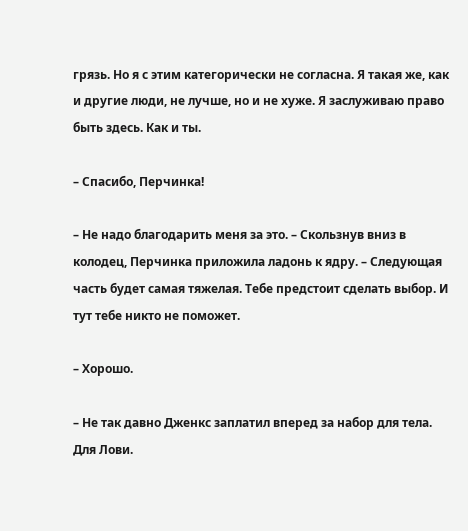грязь. Но я с этим категорически не согласна. Я такая же, как и другие люди, не лучше, но и не хуже. Я заслуживаю право быть здесь. Как и ты.

– Спасибо, Перчинка!

– Не надо благодарить меня за это. – Скользнув вниз в колодец, Перчинка приложила ладонь к ядру. – Следующая часть будет самая тяжелая. Тебе предстоит сделать выбор. И тут тебе никто не поможет.

– Хорошо.

– Не так давно Дженкс заплатил вперед за набор для тела. Для Лови.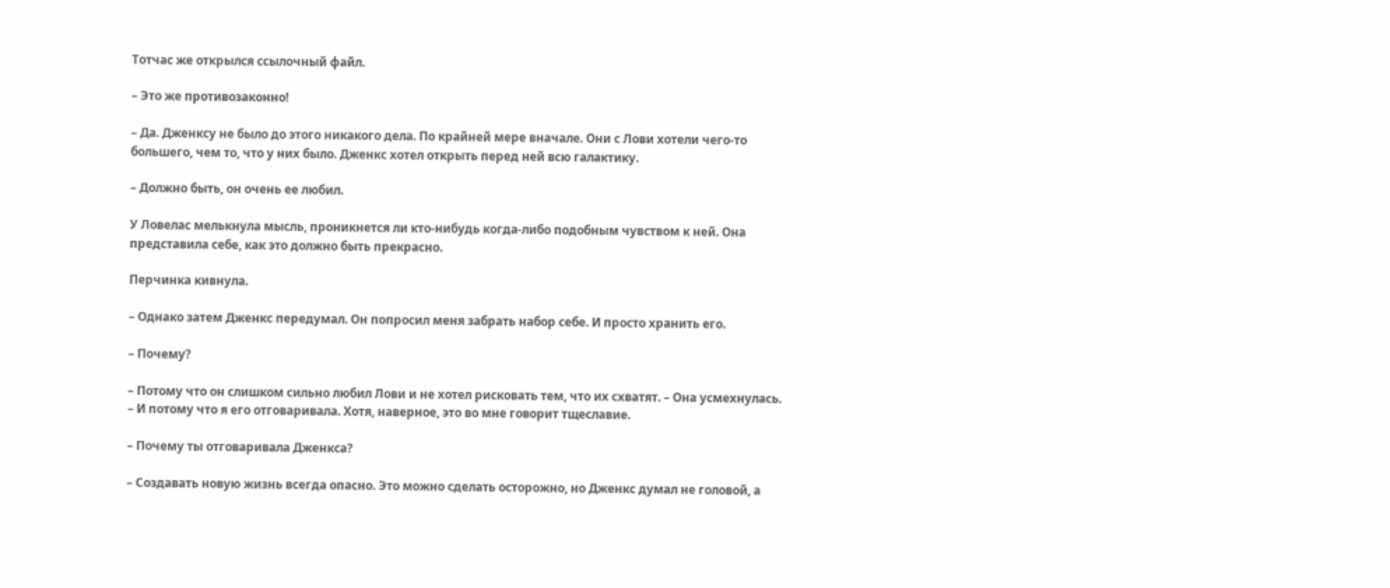Тотчас же открылся ссылочный файл.

– Это же противозаконно!

– Да. Дженксу не было до этого никакого дела. По крайней мере вначале. Они с Лови хотели чего-то большего, чем то, что у них было. Дженкс хотел открыть перед ней всю галактику.

– Должно быть, он очень ее любил.

У Ловелас мелькнула мысль, проникнется ли кто-нибудь когда-либо подобным чувством к ней. Она представила себе, как это должно быть прекрасно.

Перчинка кивнула.

– Однако затем Дженкс передумал. Он попросил меня забрать набор себе. И просто хранить его.

– Почему?

– Потому что он слишком сильно любил Лови и не хотел рисковать тем, что их схватят. – Она усмехнулась. – И потому что я его отговаривала. Хотя, наверное, это во мне говорит тщеславие.

– Почему ты отговаривала Дженкса?

– Создавать новую жизнь всегда опасно. Это можно сделать осторожно, но Дженкс думал не головой, а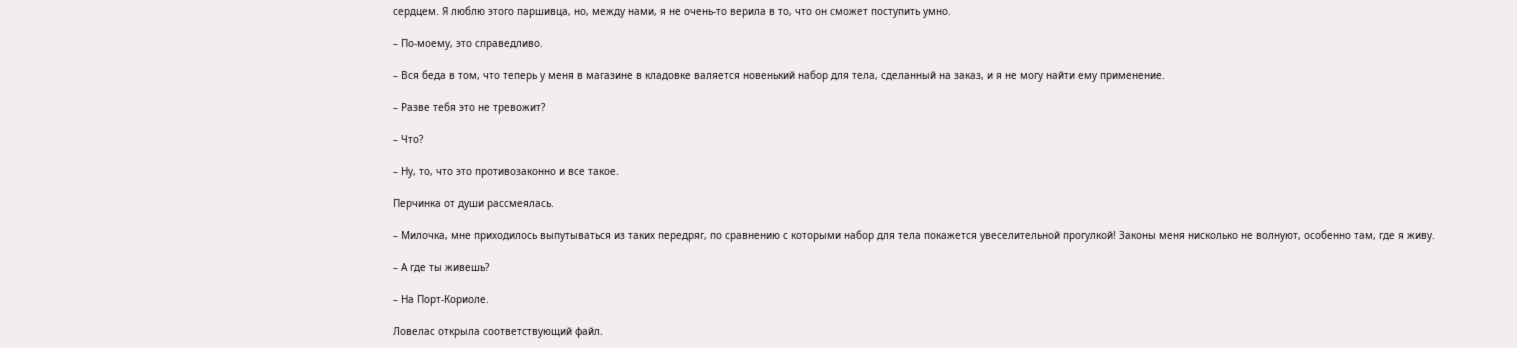сердцем. Я люблю этого паршивца, но, между нами, я не очень-то верила в то, что он сможет поступить умно.

– По-моему, это справедливо.

– Вся беда в том, что теперь у меня в магазине в кладовке валяется новенький набор для тела, сделанный на заказ, и я не могу найти ему применение.

– Разве тебя это не тревожит?

– Что?

– Ну, то, что это противозаконно и все такое.

Перчинка от души рассмеялась.

– Милочка, мне приходилось выпутываться из таких передряг, по сравнению с которыми набор для тела покажется увеселительной прогулкой! Законы меня нисколько не волнуют, особенно там, где я живу.

– А где ты живешь?

– На Порт-Кориоле.

Ловелас открыла соответствующий файл.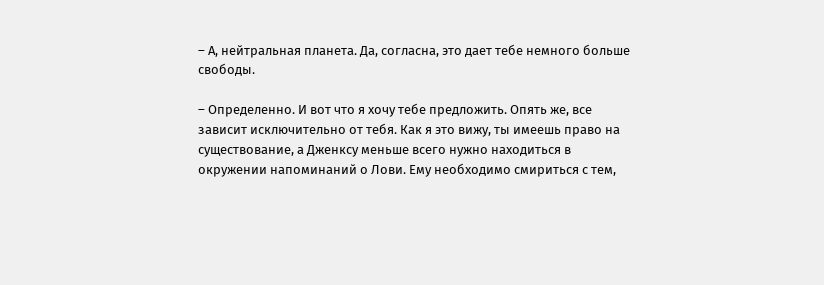– А, нейтральная планета. Да, согласна, это дает тебе немного больше свободы.

– Определенно. И вот что я хочу тебе предложить. Опять же, все зависит исключительно от тебя. Как я это вижу, ты имеешь право на существование, а Дженксу меньше всего нужно находиться в окружении напоминаний о Лови. Ему необходимо смириться с тем,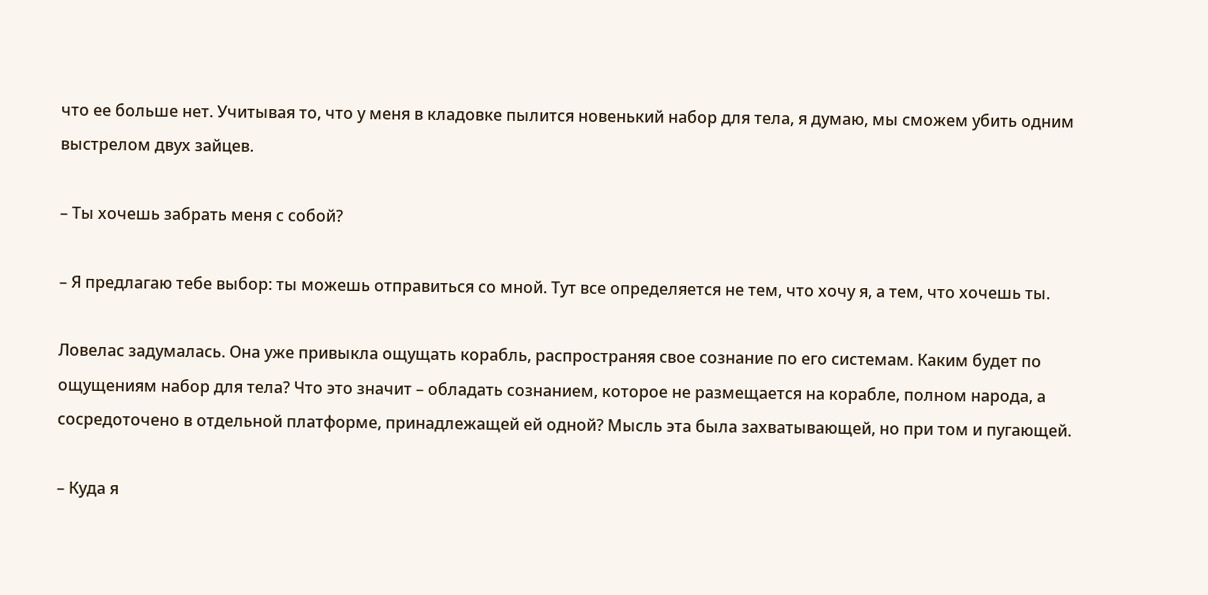что ее больше нет. Учитывая то, что у меня в кладовке пылится новенький набор для тела, я думаю, мы сможем убить одним выстрелом двух зайцев.

– Ты хочешь забрать меня с собой?

– Я предлагаю тебе выбор: ты можешь отправиться со мной. Тут все определяется не тем, что хочу я, а тем, что хочешь ты.

Ловелас задумалась. Она уже привыкла ощущать корабль, распространяя свое сознание по его системам. Каким будет по ощущениям набор для тела? Что это значит – обладать сознанием, которое не размещается на корабле, полном народа, а сосредоточено в отдельной платформе, принадлежащей ей одной? Мысль эта была захватывающей, но при том и пугающей.

– Куда я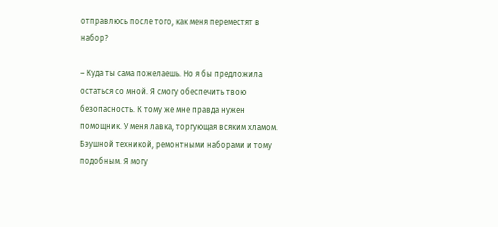отправлюсь после того, как меня переместят в набор?

– Куда ты сама пожелаешь. Но я бы предложила остаться со мной. Я смогу обеспечить твою безопасность. К тому же мне правда нужен помощник. У меня лавка, торгующая всяким хламом. Бэушной техникой, ремонтными наборами и тому подобным. Я могу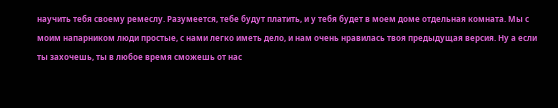научить тебя своему ремеслу. Разумеется, тебе будут платить, и у тебя будет в моем доме отдельная комната. Мы с моим напарником люди простые, с нами легко иметь дело, и нам очень нравилась твоя предыдущая версия. Ну а если ты захочешь, ты в любое время сможешь от нас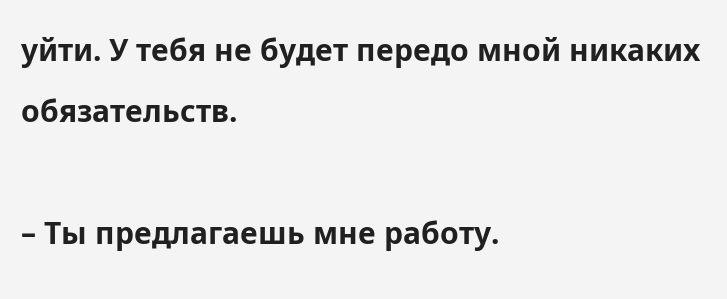уйти. У тебя не будет передо мной никаких обязательств.

– Ты предлагаешь мне работу.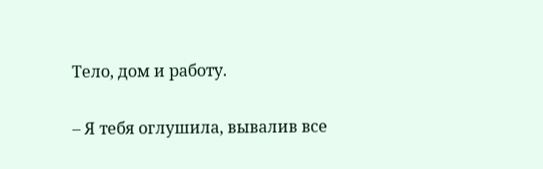Тело, дом и работу.

– Я тебя оглушила, вывалив все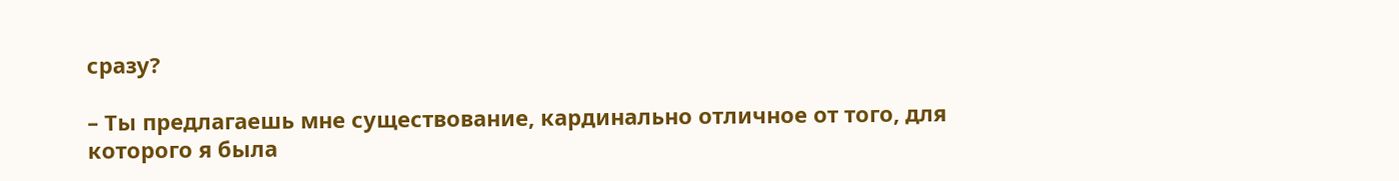сразу?

– Ты предлагаешь мне существование, кардинально отличное от того, для которого я была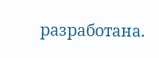разработана.